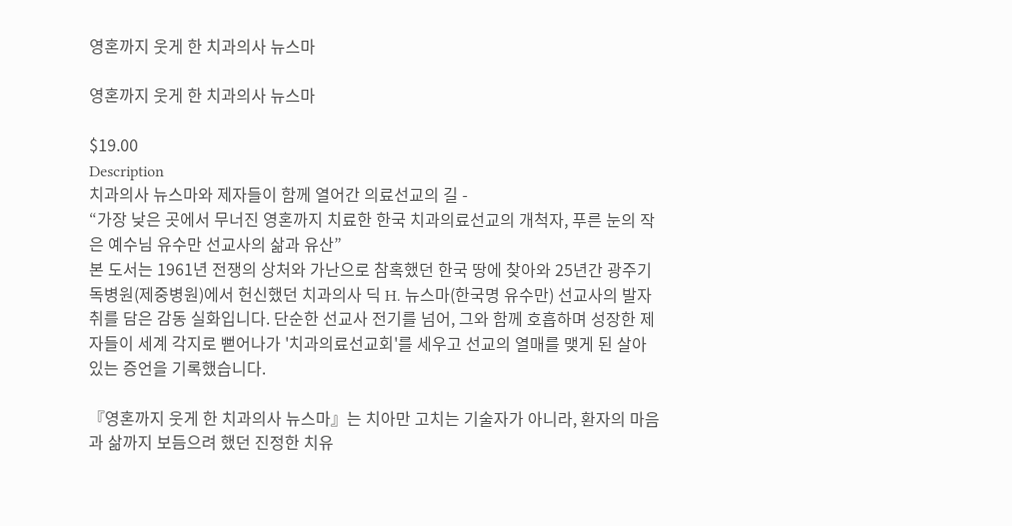영혼까지 웃게 한 치과의사 뉴스마

영혼까지 웃게 한 치과의사 뉴스마

$19.00
Description
치과의사 뉴스마와 제자들이 함께 열어간 의료선교의 길 -
“가장 낮은 곳에서 무너진 영혼까지 치료한 한국 치과의료선교의 개척자, 푸른 눈의 작은 예수님 유수만 선교사의 삶과 유산”
본 도서는 1961년 전쟁의 상처와 가난으로 참혹했던 한국 땅에 찾아와 25년간 광주기독병원(제중병원)에서 헌신했던 치과의사 딕 H. 뉴스마(한국명 유수만) 선교사의 발자취를 담은 감동 실화입니다. 단순한 선교사 전기를 넘어, 그와 함께 호흡하며 성장한 제자들이 세계 각지로 뻗어나가 '치과의료선교회'를 세우고 선교의 열매를 맺게 된 살아 있는 증언을 기록했습니다.

『영혼까지 웃게 한 치과의사 뉴스마』는 치아만 고치는 기술자가 아니라, 환자의 마음과 삶까지 보듬으려 했던 진정한 치유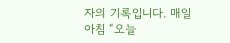자의 기록입니다. 매일 아침 “오늘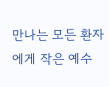만나는 모든 환자에게 작은 예수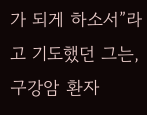가 되게 하소서”라고 기도했던 그는, 구강암 환자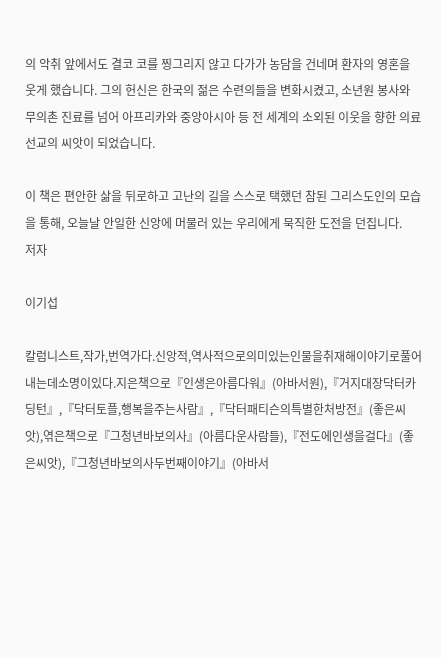의 악취 앞에서도 결코 코를 찡그리지 않고 다가가 농담을 건네며 환자의 영혼을 웃게 했습니다. 그의 헌신은 한국의 젊은 수련의들을 변화시켰고, 소년원 봉사와 무의촌 진료를 넘어 아프리카와 중앙아시아 등 전 세계의 소외된 이웃을 향한 의료선교의 씨앗이 되었습니다.

이 책은 편안한 삶을 뒤로하고 고난의 길을 스스로 택했던 참된 그리스도인의 모습을 통해, 오늘날 안일한 신앙에 머물러 있는 우리에게 묵직한 도전을 던집니다.
저자

이기섭

칼럼니스트,작가,번역가다.신앙적,역사적으로의미있는인물을취재해이야기로풀어내는데소명이있다.지은책으로『인생은아름다워』(아바서원),『거지대장닥터카딩턴』,『닥터토플,행복을주는사람』,『닥터패티슨의특별한처방전』(좋은씨앗),엮은책으로『그청년바보의사』(아름다운사람들),『전도에인생을걸다』(좋은씨앗),『그청년바보의사두번째이야기』(아바서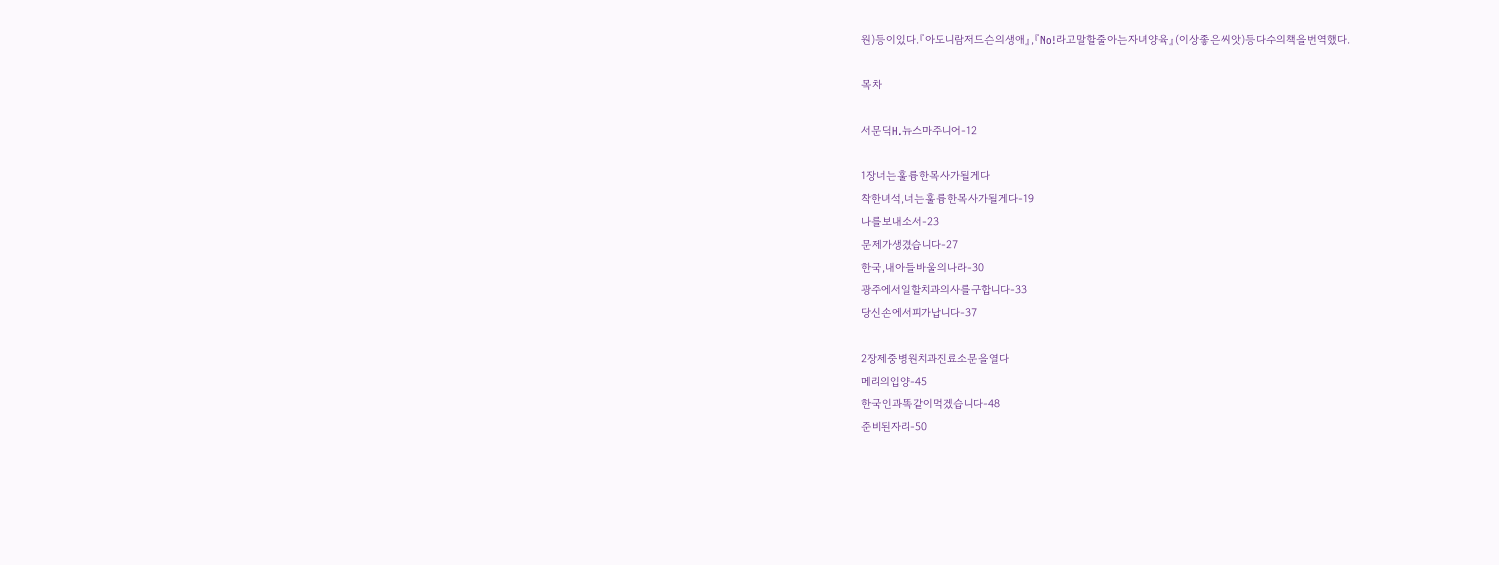원)등이있다.『아도니람저드슨의생애』,『No!라고말할줄아는자녀양육』(이상좋은씨앗)등다수의책을번역했다.

목차

서문딕H.뉴스마주니어-12

1장너는훌륭한목사가될게다
착한녀석,너는훌륭한목사가될게다-19
나를보내소서-23
문제가생겼습니다-27
한국,내아들바울의나라-30
광주에서일할치과의사를구합니다-33
당신손에서피가납니다-37

2장제중병원치과진료소문을열다
메리의입양-45
한국인과똑같이먹겠습니다-48
준비된자리-50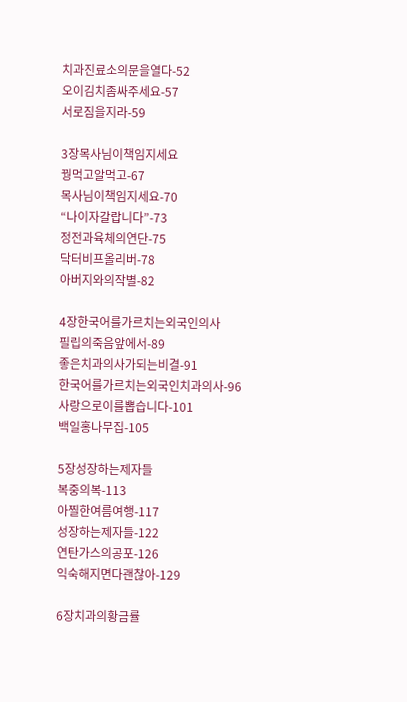치과진료소의문을열다-52
오이김치좀싸주세요-57
서로짐을지라-59

3장목사님이책임지세요
꿩먹고알먹고-67
목사님이책임지세요-70
“나이자갈랍니다”-73
정전과육체의연단-75
닥터비프올리버-78
아버지와의작별-82

4장한국어를가르치는외국인의사
필립의죽음앞에서-89
좋은치과의사가되는비결-91
한국어를가르치는외국인치과의사-96
사랑으로이를뽑습니다-101
백일홍나무집-105

5장성장하는제자들
복중의복-113
아찔한여름여행-117
성장하는제자들-122
연탄가스의공포-126
익숙해지면다괜찮아-129

6장치과의황금률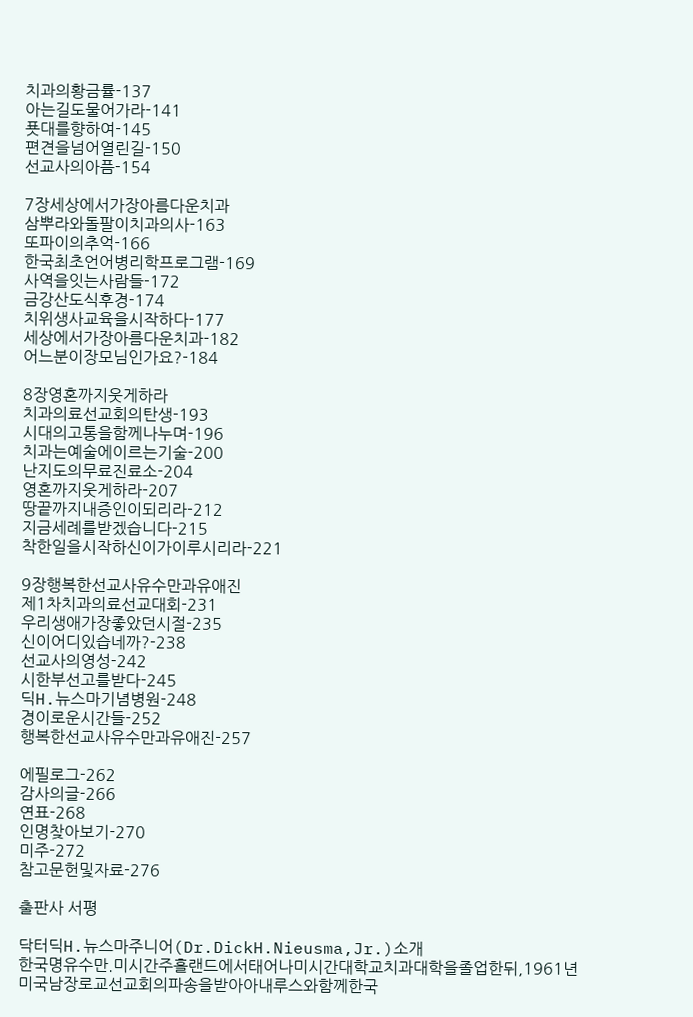치과의황금률-137
아는길도물어가라-141
푯대를향하여-145
편견을넘어열린길-150
선교사의아픔-154

7장세상에서가장아름다운치과
삼뿌라와돌팔이치과의사-163
또파이의추억-166
한국최초언어병리학프로그램-169
사역을잇는사람들-172
금강산도식후경-174
치위생사교육을시작하다-177
세상에서가장아름다운치과-182
어느분이장모님인가요?-184

8장영혼까지웃게하라
치과의료선교회의탄생-193
시대의고통을함께나누며-196
치과는예술에이르는기술-200
난지도의무료진료소-204
영혼까지웃게하라-207
땅끝까지내증인이되리라-212
지금세례를받겠습니다-215
착한일을시작하신이가이루시리라-221

9장행복한선교사유수만과유애진
제1차치과의료선교대회-231
우리생애가장좋았던시절-235
신이어디있습네까?-238
선교사의영성-242
시한부선고를받다-245
딕H.뉴스마기념병원-248
경이로운시간들-252
행복한선교사유수만과유애진-257

에필로그-262
감사의글-266
연표-268
인명찾아보기-270
미주-272
참고문헌및자료-276

출판사 서평

닥터딕H.뉴스마주니어(Dr.DickH.Nieusma,Jr.)소개
한국명유수만.미시간주홀랜드에서태어나미시간대학교치과대학을졸업한뒤,1961년미국남장로교선교회의파송을받아아내루스와함께한국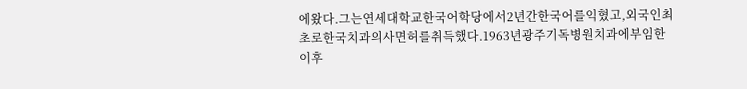에왔다.그는연세대학교한국어학당에서2년간한국어를익혔고,외국인최초로한국치과의사면허를취득했다.1963년광주기독병원치과에부임한이후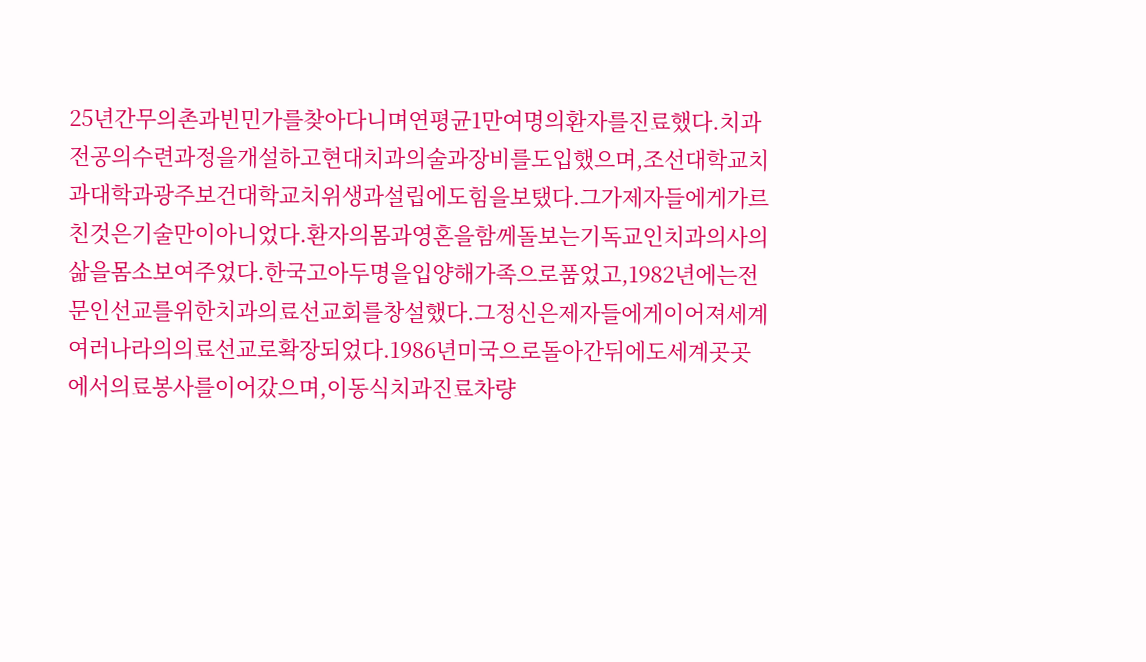25년간무의촌과빈민가를찾아다니며연평균1만여명의환자를진료했다.치과전공의수련과정을개설하고현대치과의술과장비를도입했으며,조선대학교치과대학과광주보건대학교치위생과설립에도힘을보탰다.그가제자들에게가르친것은기술만이아니었다.환자의몸과영혼을함께돌보는기독교인치과의사의삶을몸소보여주었다.한국고아두명을입양해가족으로품었고,1982년에는전문인선교를위한치과의료선교회를창설했다.그정신은제자들에게이어져세계여러나라의의료선교로확장되었다.1986년미국으로돌아간뒤에도세계곳곳에서의료봉사를이어갔으며,이동식치과진료차량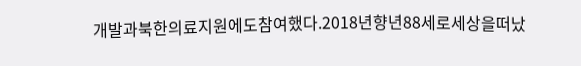개발과북한의료지원에도참여했다.2018년향년88세로세상을떠났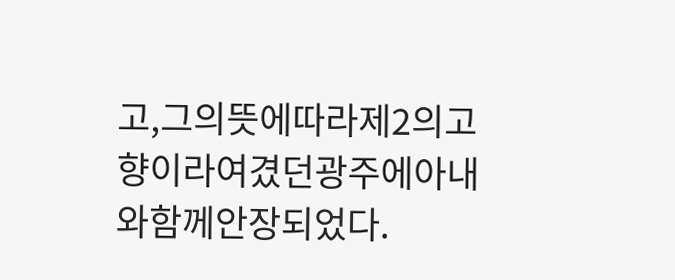고,그의뜻에따라제2의고향이라여겼던광주에아내와함께안장되었다.